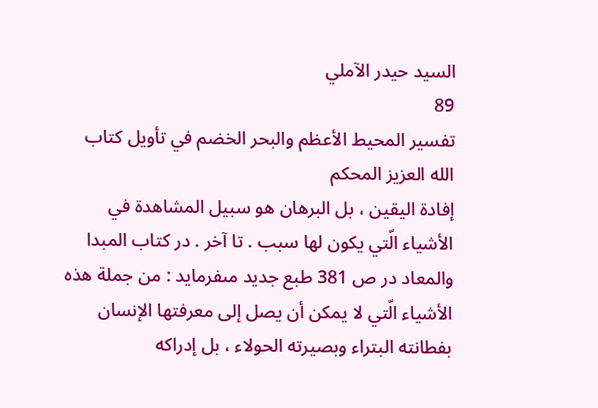السيد حيدر الآملي
89
تفسير المحيط الأعظم والبحر الخضم في تأويل كتاب الله العزيز المحكم
إفادة اليقين ، بل البرهان هو سبيل المشاهدة في الأشياء الّتي يكون لها سبب . تا آخر . در كتاب المبدا والمعاد در ص 381 طبع جديد مىفرمايد : من جملة هذه الأشياء الّتي لا يمكن أن يصل إلى معرفتها الإنسان بفطانته البتراء وبصيرته الحولاء ، بل إدراكه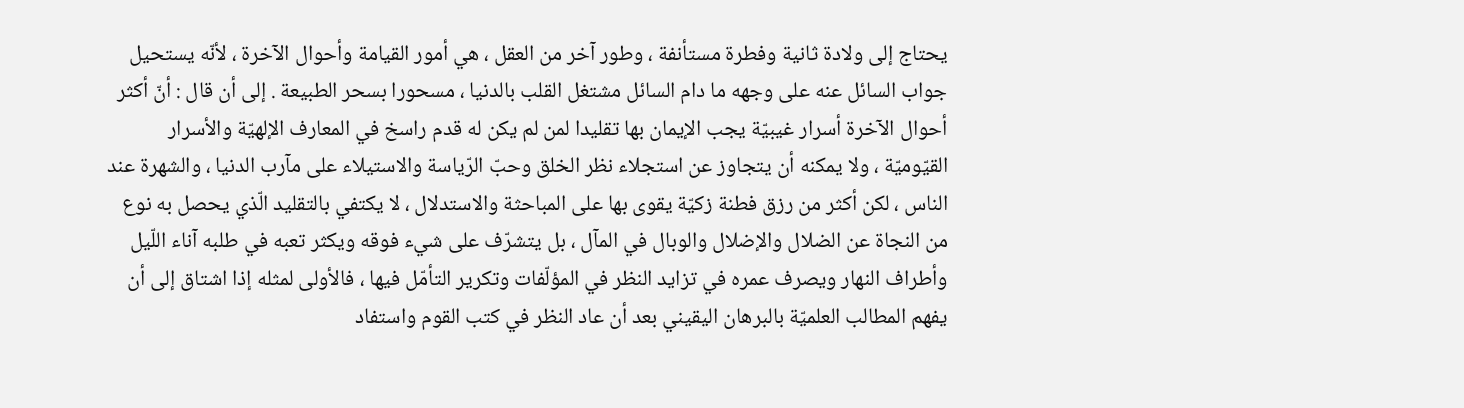يحتاج إلى ولادة ثانية وفطرة مستأنفة ، وطور آخر من العقل ، هي أمور القيامة وأحوال الآخرة ، لأنّه يستحيل جواب السائل عنه على وجهه ما دام السائل مشتغل القلب بالدنيا ، مسحورا بسحر الطبيعة . إلى أن قال : أنّ أكثر أحوال الآخرة أسرار غيبيّة يجب الإيمان بها تقليدا لمن لم يكن له قدم راسخ في المعارف الإلهيّة والأسرار القيّوميّة ، ولا يمكنه أن يتجاوز عن استجلاء نظر الخلق وحبّ الرّياسة والاستيلاء على مآرب الدنيا ، والشهرة عند الناس ، لكن أكثر من رزق فطنة زكيّة يقوى بها على المباحثة والاستدلال ، لا يكتفي بالتقليد الّذي يحصل به نوع من النجاة عن الضلال والإضلال والوبال في المآل ، بل يتشرّف على شيء فوقه ويكثر تعبه في طلبه آناء اللّيل وأطراف النهار ويصرف عمره في تزايد النظر في المؤلّفات وتكرير التأمّل فيها ، فالأولى لمثله إذا اشتاق إلى أن يفهم المطالب العلميّة بالبرهان اليقيني بعد أن عاد النظر في كتب القوم واستفاد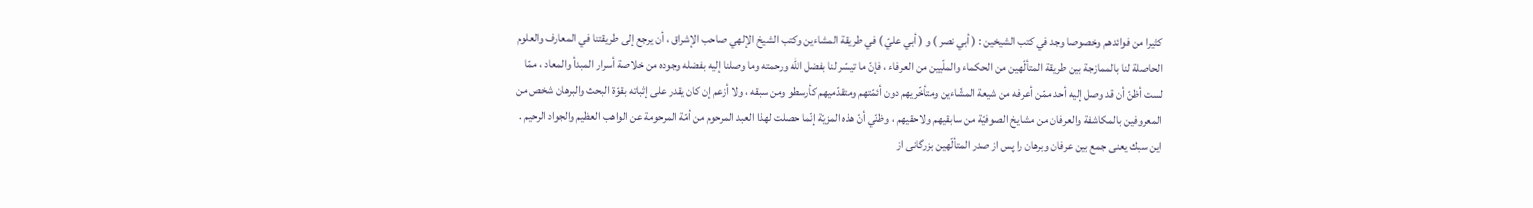كثيرا من فوائدهم وخصوصا وجد في كتب الشيخين : ( أبي نصر ) و ( أبي عليّ ) في طريقة المشاءين وكتب الشيخ الإلهي صاحب الإشراق ، أن يرجع إلى طريقتنا في المعارف والعلوم الحاصلة لنا بالممازجة بين طريقة المتألّهين من الحكماء والملّيين من العرفاء ، فإنّ ما تيسّر لنا بفضل اللّه ورحمته وما وصلنا إليه بفضله وجوده من خلاصة أسرار المبدأ والمعاد ، ممّا لست أظنّ أن قد وصل إليه أحد ممّن أعرفه من شيعة المشّاءين ومتأخّريهم دون أئمّتهم ومتقدّميهم كأرسطو ومن سبقه ، ولا أزعم إن كان يقدر على إثباته بقوّة البحث والبرهان شخص من المعروفين بالمكاشفة والعرفان من مشايخ الصوفيّة من سابقيهم ولاحقيهم ، وظنّي أنّ هذه المزيّة إنّما حصلت لهذا العبد المرحوم من أمّة المرحومة عن الواهب العظيم والجواد الرحيم . اين سبك يعنى جمع بين عرفان وبرهان را پس از صدر المتألّهين بزرگانى از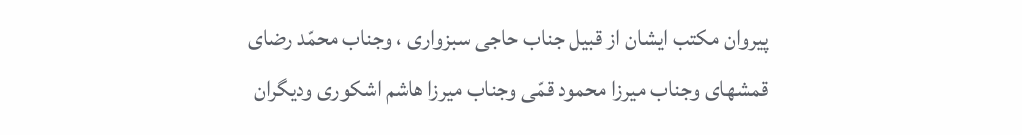پيروان مكتب ايشان از قبيل جناب حاجى سبزوارى ، وجناب محمّد رضاى قمشهاى وجناب ميرزا محمود قمّى وجناب ميرزا هاشم اشكورى وديگران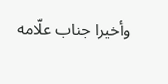وأخيرا جناب علّامه